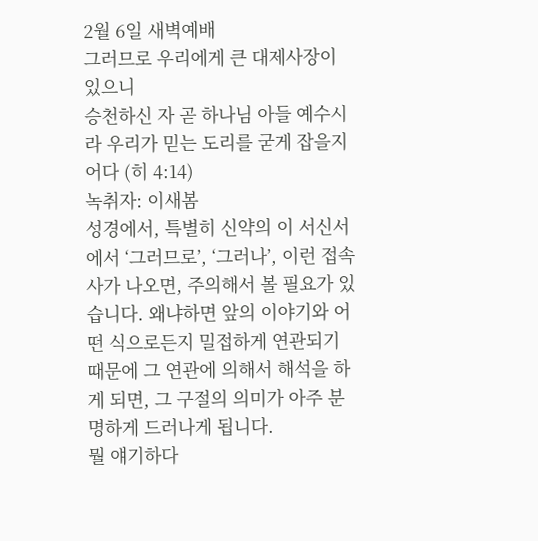2월 6일 새벽예배
그러므로 우리에게 큰 대제사장이 있으니
승천하신 자 곧 하나님 아들 예수시라 우리가 믿는 도리를 굳게 잡을지어다 (히 4:14)
녹취자: 이새봄
성경에서, 특별히 신약의 이 서신서에서 ‘그러므로’, ‘그러나’, 이런 접속사가 나오면, 주의해서 볼 필요가 있습니다. 왜냐하면 앞의 이야기와 어떤 식으로든지 밀접하게 연관되기 때문에 그 연관에 의해서 해석을 하게 되면, 그 구절의 의미가 아주 분명하게 드러나게 됩니다.
뭘 얘기하다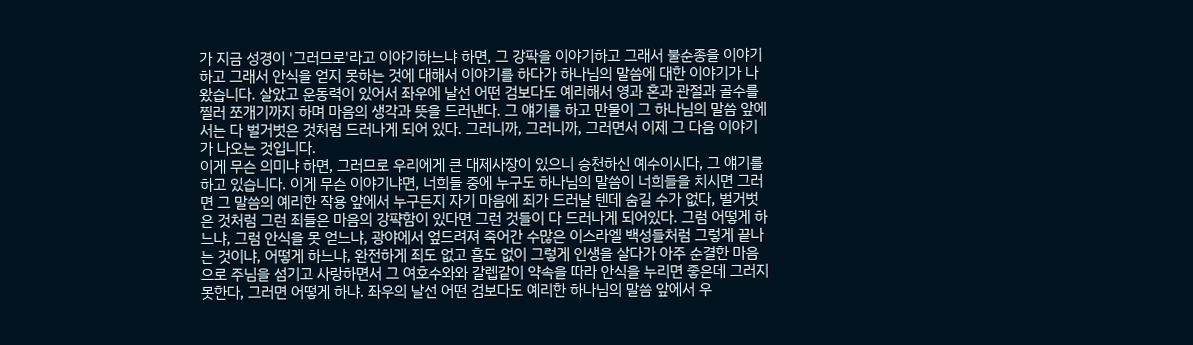가 지금 성경이 '그러므로'라고 이야기하느냐 하면, 그 강팍을 이야기하고 그래서 불순종을 이야기하고 그래서 안식을 얻지 못하는 것에 대해서 이야기를 하다가 하나님의 말씀에 대한 이야기가 나왔습니다. 살았고 운동력이 있어서 좌우에 날선 어떤 검보다도 예리해서 영과 혼과 관절과 골수를 찔러 쪼개기까지 하며 마음의 생각과 뜻을 드러낸다. 그 얘기를 하고 만물이 그 하나님의 말씀 앞에서는 다 벌거벗은 것처럼 드러나게 되어 있다. 그러니까, 그러니까, 그러면서 이제 그 다음 이야기가 나오는 것입니다.
이게 무슨 의미냐 하면, 그러므로 우리에게 큰 대제사장이 있으니 승천하신 예수이시다, 그 얘기를 하고 있습니다. 이게 무슨 이야기냐면, 너희들 중에 누구도 하나님의 말씀이 너희들을 치시면 그러면 그 말씀의 예리한 작용 앞에서 누구든지 자기 마음에 죄가 드러날 텐데 숨길 수가 없다, 벌거벗은 것처럼 그런 죄들은 마음의 강퍅함이 있다면 그런 것들이 다 드러나게 되어있다. 그럼 어떻게 하느냐, 그럼 안식을 못 얻느냐, 광야에서 엎드려져 죽어간 수많은 이스라엘 백성들처럼 그렇게 끝나는 것이냐, 어떻게 하느냐, 완전하게 죄도 없고 흠도 없이 그렇게 인생을 살다가 아주 순결한 마음으로 주님을 섬기고 사랑하면서 그 여호수와와 갈렙같이 약속을 따라 안식을 누리면 좋은데 그러지 못한다, 그러면 어떻게 하냐. 좌우의 날선 어떤 검보다도 예리한 하나님의 말씀 앞에서 우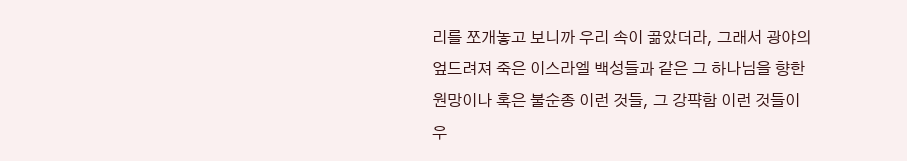리를 쪼개놓고 보니까 우리 속이 곪았더라, 그래서 광야의 엎드려져 죽은 이스라엘 백성들과 같은 그 하나님을 향한 원망이나 혹은 불순종 이런 것들, 그 강퍅함 이런 것들이 우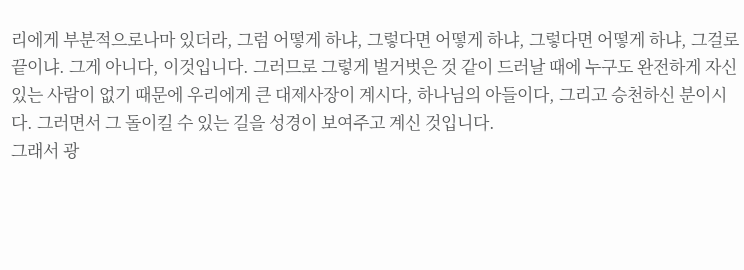리에게 부분적으로나마 있더라, 그럼 어떻게 하냐, 그렇다면 어떻게 하냐, 그렇다면 어떻게 하냐, 그걸로 끝이냐. 그게 아니다, 이것입니다. 그러므로 그렇게 벌거벗은 것 같이 드러날 때에 누구도 완전하게 자신 있는 사람이 없기 때문에 우리에게 큰 대제사장이 계시다, 하나님의 아들이다, 그리고 승천하신 분이시다. 그러면서 그 돌이킬 수 있는 길을 성경이 보여주고 계신 것입니다.
그래서 광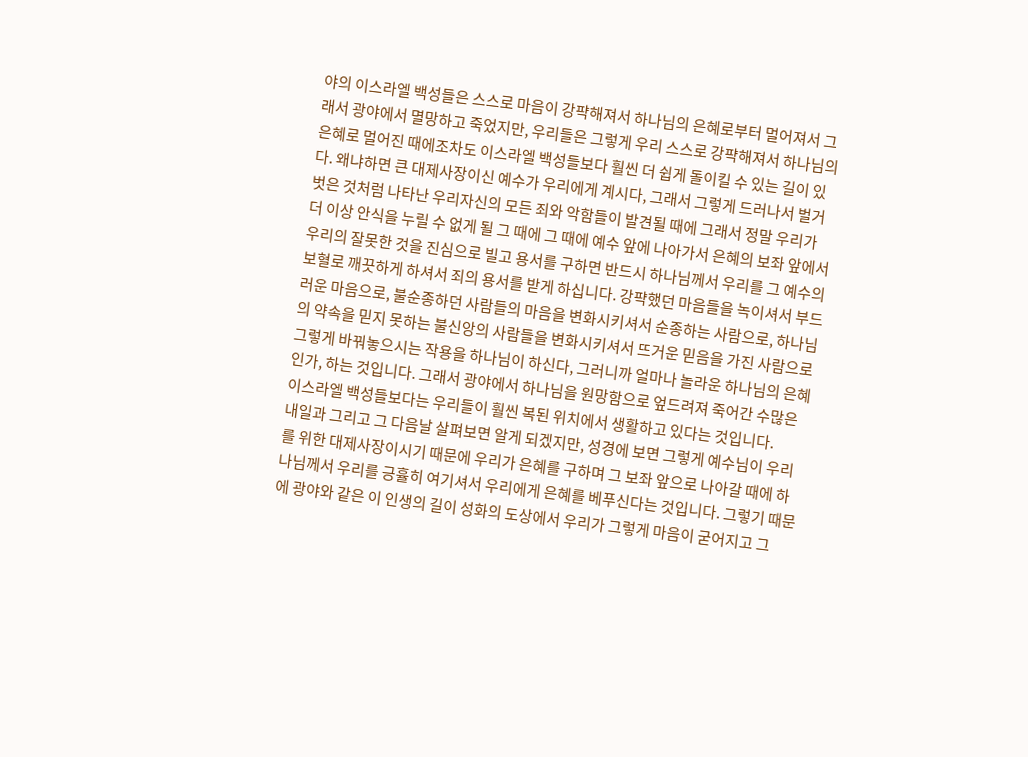야의 이스라엘 백성들은 스스로 마음이 강퍅해져서 하나님의 은혜로부터 멀어져서 그래서 광야에서 멸망하고 죽었지만, 우리들은 그렇게 우리 스스로 강퍅해져서 하나님의 은혜로 멀어진 때에조차도 이스라엘 백성들보다 훨씬 더 쉽게 돌이킬 수 있는 길이 있다. 왜냐하면 큰 대제사장이신 예수가 우리에게 계시다, 그래서 그렇게 드러나서 벌거벗은 것처럼 나타난 우리자신의 모든 죄와 악함들이 발견될 때에 그래서 정말 우리가 더 이상 안식을 누릴 수 없게 될 그 때에 그 때에 예수 앞에 나아가서 은혜의 보좌 앞에서 우리의 잘못한 것을 진심으로 빌고 용서를 구하면 반드시 하나님께서 우리를 그 예수의 보혈로 깨끗하게 하셔서 죄의 용서를 받게 하십니다. 강퍅했던 마음들을 녹이셔서 부드러운 마음으로, 불순종하던 사람들의 마음을 변화시키셔서 순종하는 사람으로, 하나님의 약속을 믿지 못하는 불신앙의 사람들을 변화시키셔서 뜨거운 믿음을 가진 사람으로 그렇게 바꿔놓으시는 작용을 하나님이 하신다, 그러니까 얼마나 놀라운 하나님의 은혜인가, 하는 것입니다. 그래서 광야에서 하나님을 원망함으로 엎드려져 죽어간 수많은 이스라엘 백성들보다는 우리들이 훨씬 복된 위치에서 생활하고 있다는 것입니다.
내일과 그리고 그 다음날 살펴보면 알게 되겠지만, 성경에 보면 그렇게 예수님이 우리를 위한 대제사장이시기 때문에 우리가 은혜를 구하며 그 보좌 앞으로 나아갈 때에 하나님께서 우리를 긍휼히 여기셔서 우리에게 은혜를 베푸신다는 것입니다. 그렇기 때문에 광야와 같은 이 인생의 길이 성화의 도상에서 우리가 그렇게 마음이 굳어지고 그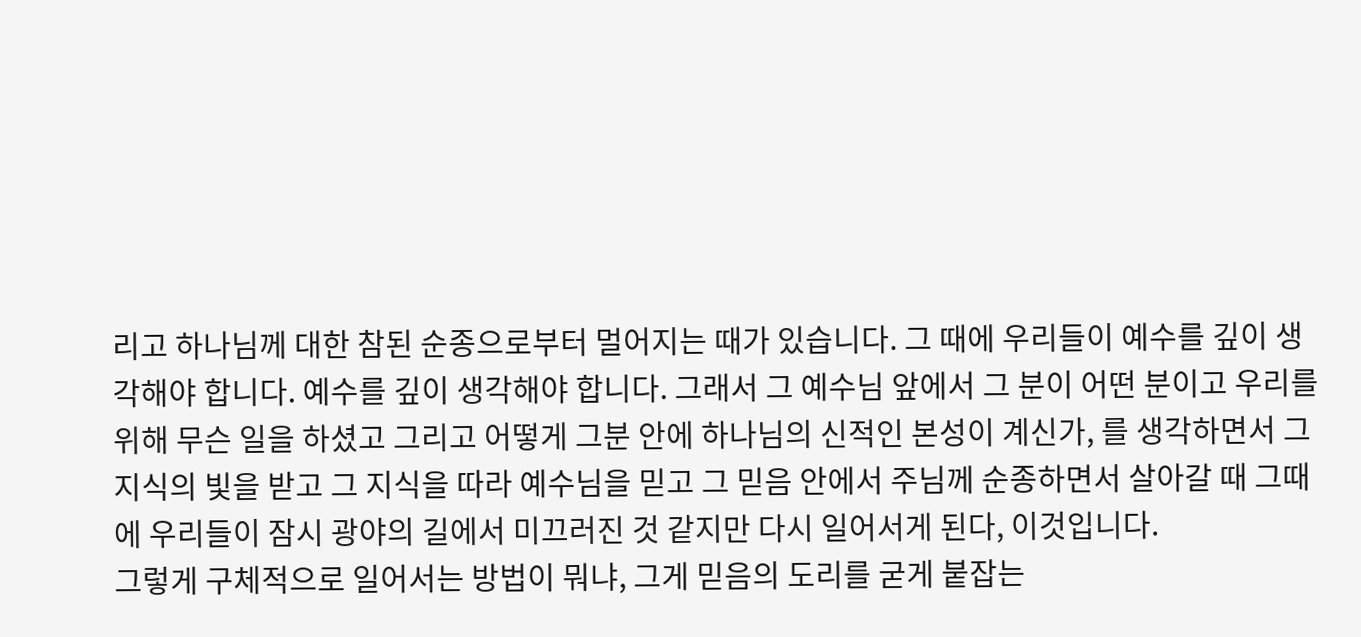리고 하나님께 대한 참된 순종으로부터 멀어지는 때가 있습니다. 그 때에 우리들이 예수를 깊이 생각해야 합니다. 예수를 깊이 생각해야 합니다. 그래서 그 예수님 앞에서 그 분이 어떤 분이고 우리를 위해 무슨 일을 하셨고 그리고 어떻게 그분 안에 하나님의 신적인 본성이 계신가, 를 생각하면서 그 지식의 빛을 받고 그 지식을 따라 예수님을 믿고 그 믿음 안에서 주님께 순종하면서 살아갈 때 그때에 우리들이 잠시 광야의 길에서 미끄러진 것 같지만 다시 일어서게 된다, 이것입니다.
그렇게 구체적으로 일어서는 방법이 뭐냐, 그게 믿음의 도리를 굳게 붙잡는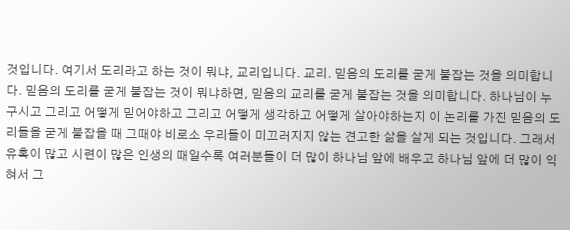것입니다. 여기서 도리라고 하는 것이 뭐냐, 교리입니다. 교리. 믿음의 도리를 굳게 붙잡는 것을 의미합니다. 믿음의 도리를 굳게 붙잡는 것이 뭐냐하면, 믿음의 교리를 굳게 붙잡는 것을 의미합니다. 하나님이 누구시고 그리고 어떻게 믿어야하고 그리고 어떻게 생각하고 어떻게 살아야하는지 이 논리를 가진 믿음의 도리들을 굳게 붙잡을 때 그때야 비로소 우리들이 미끄러지지 않는 견고한 삶을 살게 되는 것입니다. 그래서 유혹이 많고 시련이 많은 인생의 때일수록 여러분들이 더 많이 하나님 앞에 배우고 하나님 앞에 더 많이 익혀서 그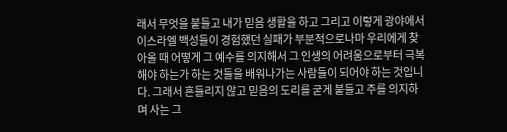래서 무엇을 붙들고 내가 믿음 생활을 하고 그리고 이렇게 광야에서 이스라엘 백성들이 경험했던 실패가 부분적으로나마 우리에게 찾아올 때 어떻게 그 예수를 의지해서 그 인생의 어려움으로부터 극복해야 하는가 하는 것들을 배워나가는 사람들이 되어야 하는 것입니다. 그래서 흔들리지 않고 믿음의 도리를 굳게 붙들고 주를 의지하며 사는 그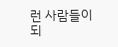런 사람들이 되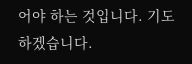어야 하는 것입니다. 기도하겠습니다.